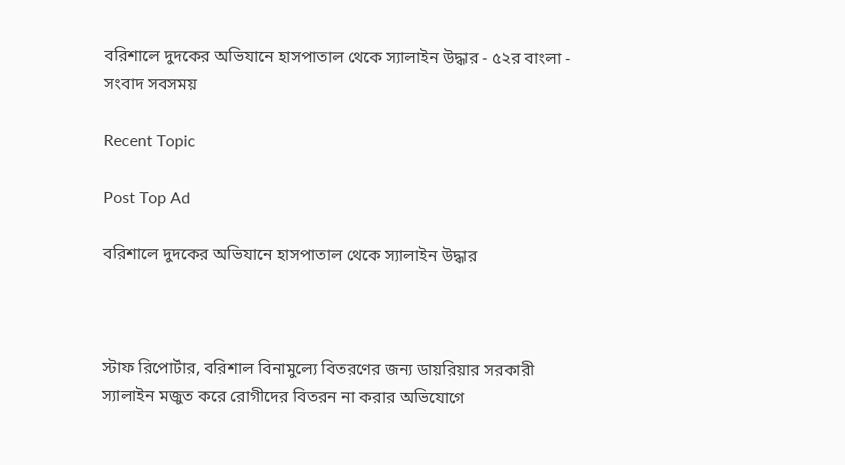বরিশালে দুদকের অভিযানে হাসপাতাল থেকে স্যালাইন উদ্ধার - ৫২র বাংলা - সংবাদ সবসময়

Recent Topic

Post Top Ad

বরিশালে দুদকের অভিযানে হাসপাতাল থেকে স্যালাইন উদ্ধার



স্টাফ রিপোর্টার, বরিশাল বিনামুল্যে বিতরণের জন্য ডায়রিয়ার সরকারী স্যালাইন মজুত করে রোগীদের বিতরন না করার অভিযোগে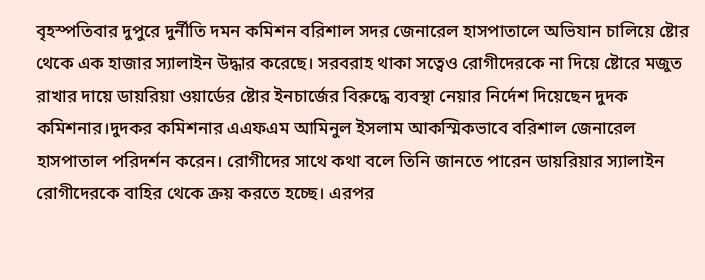বৃহস্পতিবার দুপুরে দুর্নীতি দমন কমিশন বরিশাল সদর জেনারেল হাসপাতালে অভিযান চালিয়ে ষ্টোর থেকে এক হাজার স্যালাইন উদ্ধার করেছে। সরবরাহ থাকা সত্বেও রোগীদেরকে না দিয়ে ষ্টোরে মজুত রাখার দায়ে ডায়রিয়া ওয়ার্ডের ষ্টোর ইনচার্জের বিরুদ্ধে ব্যবস্থা নেয়ার নির্দেশ দিয়েছেন দুদক কমিশনার।দুদকর কমিশনার এএফএম আমিনুল ইসলাম আকস্মিকভাবে বরিশাল জেনারেল হাসপাতাল পরিদর্শন করেন। রোগীদের সাথে কথা বলে তিনি জানতে পারেন ডায়রিয়ার স্যালাইন রোগীদেরকে বাহির থেকে ক্রয় করতে হচ্ছে। এরপর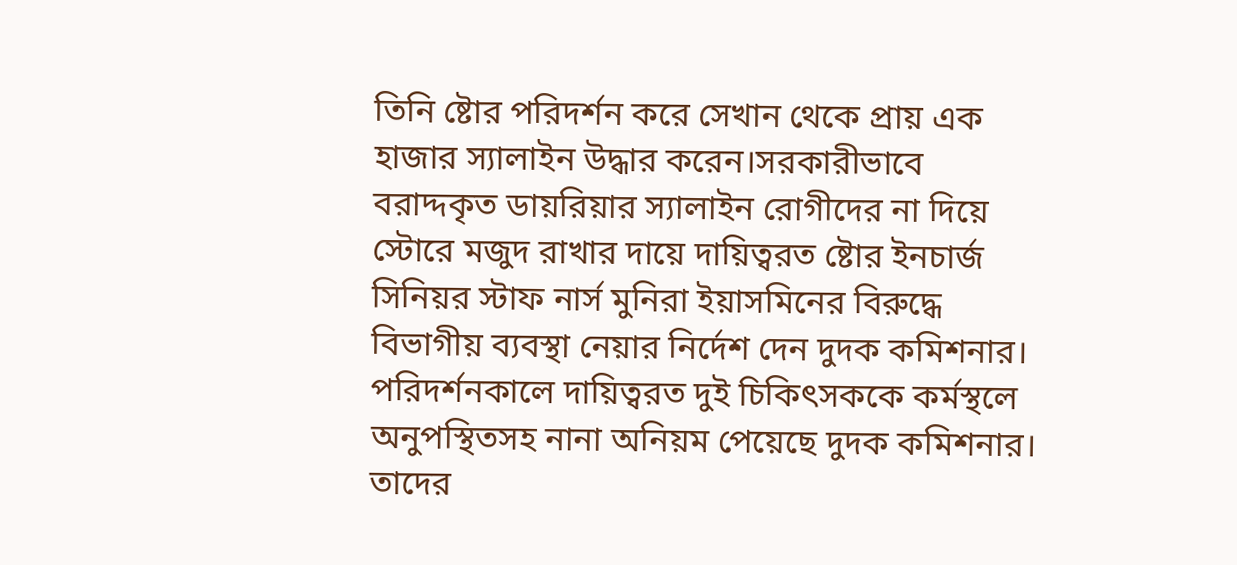তিনি ষ্টোর পরিদর্শন করে সেখান থেকে প্রায় এক হাজার স্যালাইন উদ্ধার করেন।সরকারীভাবে বরাদ্দকৃত ডায়রিয়ার স্যালাইন রোগীদের না দিয়ে স্টোরে মজুদ রাখার দায়ে দায়িত্বরত ষ্টোর ইনচার্জ সিনিয়র স্টাফ নার্স মুনিরা ইয়াসমিনের বিরুদ্ধে বিভাগীয় ব্যবস্থা নেয়ার নির্দেশ দেন দুদক কমিশনার। পরিদর্শনকালে দায়িত্বরত দুই চিকিৎসককে কর্মস্থলে অনুপস্থিতসহ নানা অনিয়ম পেয়েছে দুদক কমিশনার। তাদের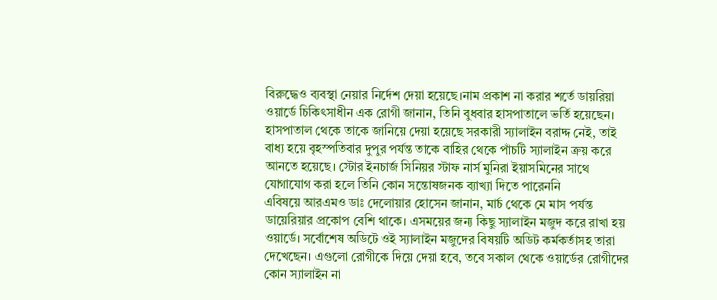বিরুদ্ধেও ব্যবস্থা নেয়ার নির্দেশ দেয়া হয়েছে।নাম প্রকাশ না করার শর্তে ডায়রিয়া ওয়ার্ডে চিকিৎসাধীন এক রোগী জানান, তিনি বুধবার হাসপাতালে ভর্তি হয়েছেন। হাসপাতাল থেকে তাকে জানিয়ে দেয়া হয়েছে সরকারী স্যালাইন বরাদ্দ নেই, তাই বাধ্য হয়ে বৃহস্পতিবার দুপুর পর্যন্ত তাকে বাহির থেকে পাঁচটি স্যালাইন ক্রয় করে আনতে হয়েছে। স্টোর ইনচার্জ সিনিয়র স্টাফ নার্স মুনিরা ইয়াসমিনের সাথে যোগাযোগ করা হলে তিনি কোন সন্তোষজনক ব্যাখ্যা দিতে পারেননি
এবিষয়ে আরএমও ডাঃ দেলোয়ার হোসেন জানান, মার্চ থেকে মে মাস পর্যন্ত ডায়েরিয়ার প্রকোপ বেশি থাকে। এসময়ের জন্য কিছু স্যালাইন মজুদ করে রাখা হয় ওয়ার্ডে। সর্বোশেষ অডিটে ওই স্যালাইন মজুদের বিষয়টি অডিট কর্মকর্তাসহ তারা দেখেছেন। এগুলো রোগীকে দিয়ে দেয়া হবে, তবে সকাল থেকে ওয়ার্ডের রোগীদের কোন স্যালাইন না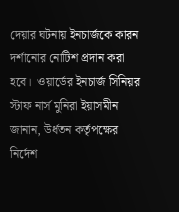দেয়ার ঘটনায় ইনচার্জকে কারন দর্শানোর নোটিশ প্রদান করা হবে।  ওয়ার্ডের ইনচার্জ সিনিয়র স্টাফ নার্স মুনিরা ইয়াসমীন জানান, উর্ধতন কর্তৃপক্ষের নির্দেশ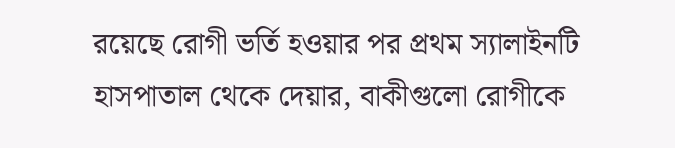রয়েছে রোগী ভর্তি হওয়ার পর প্রথম স্যালাইনটি হাসপাতাল থেকে দেয়ার, বাকীগুলো রোগীকে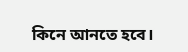কিনে আনতে হবে।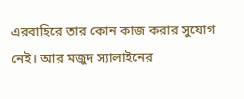এরবাহিরে তার কোন কাজ করার সুযোগ নেই। আর মজুদ স্যালাইনের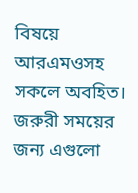বিষয়ে আরএমওসহ সকলে অবহিত। জরুরী সময়ের জন্য এগুলো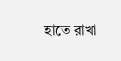হাতে রাখা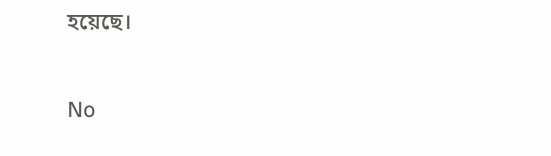হয়েছে।

No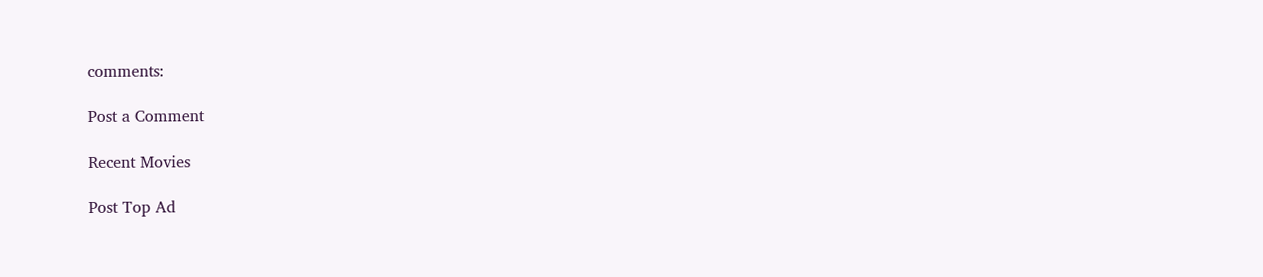comments:

Post a Comment

Recent Movies

Post Top Ad